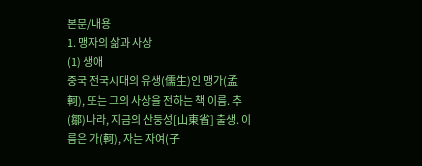본문/내용
1. 맹자의 삶과 사상
(1) 생애
중국 전국시대의 유생(儒生)인 맹가(孟軻), 또는 그의 사상을 전하는 책 이름. 추(鄒)나라, 지금의 산둥성[山東省] 출생. 이름은 가(軻), 자는 자여(子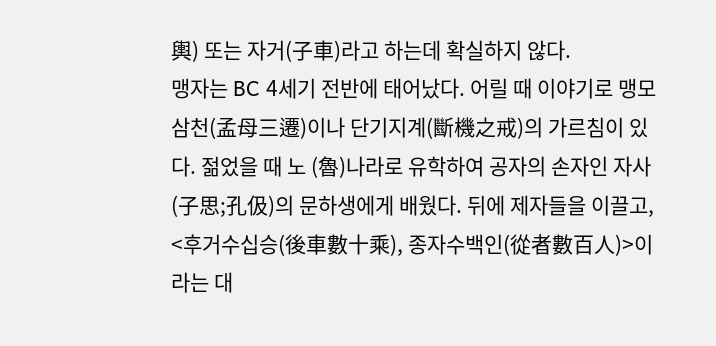輿) 또는 자거(子車)라고 하는데 확실하지 않다.
맹자는 BC 4세기 전반에 태어났다. 어릴 때 이야기로 맹모삼천(孟母三遷)이나 단기지계(斷機之戒)의 가르침이 있다. 젊었을 때 노 (魯)나라로 유학하여 공자의 손자인 자사(子思;孔伋)의 문하생에게 배웠다. 뒤에 제자들을 이끌고, <후거수십승(後車數十乘), 종자수백인(從者數百人)>이라는 대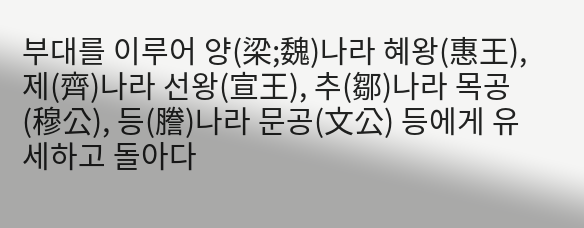부대를 이루어 양(梁;魏)나라 혜왕(惠王), 제(齊)나라 선왕(宣王), 추(鄒)나라 목공(穆公), 등(謄)나라 문공(文公) 등에게 유세하고 돌아다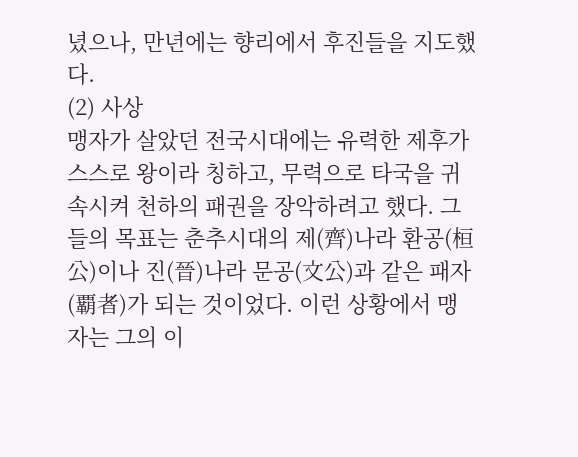녔으나, 만년에는 향리에서 후진들을 지도했다.
(2) 사상
맹자가 살았던 전국시대에는 유력한 제후가 스스로 왕이라 칭하고, 무력으로 타국을 귀속시켜 천하의 패권을 장악하려고 했다. 그들의 목표는 춘추시대의 제(齊)나라 환공(桓公)이나 진(晉)나라 문공(文公)과 같은 패자(覇者)가 되는 것이었다. 이런 상황에서 맹자는 그의 이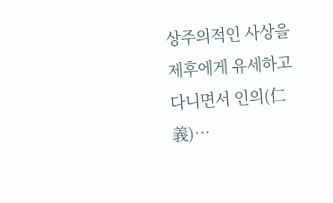상주의적인 사상을 제후에게 유세하고 다니면서 인의(仁義)…